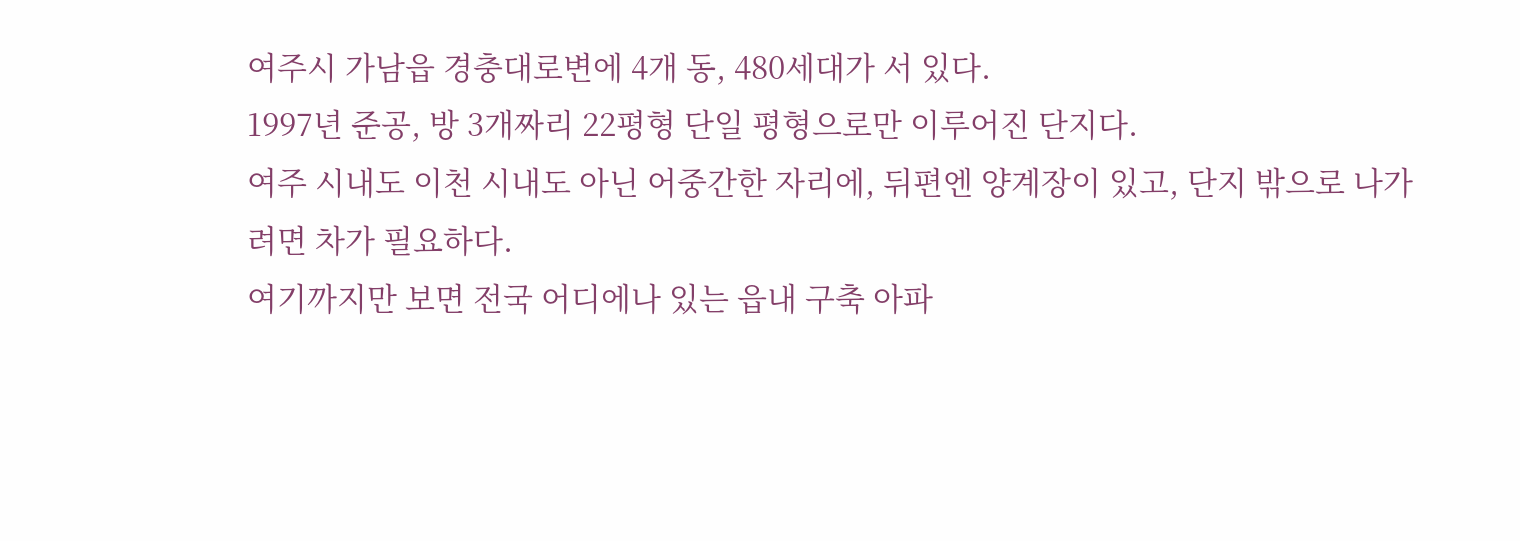여주시 가남읍 경충대로변에 4개 동, 480세대가 서 있다.
1997년 준공, 방 3개짜리 22평형 단일 평형으로만 이루어진 단지다.
여주 시내도 이천 시내도 아닌 어중간한 자리에, 뒤편엔 양계장이 있고, 단지 밖으로 나가려면 차가 필요하다.
여기까지만 보면 전국 어디에나 있는 읍내 구축 아파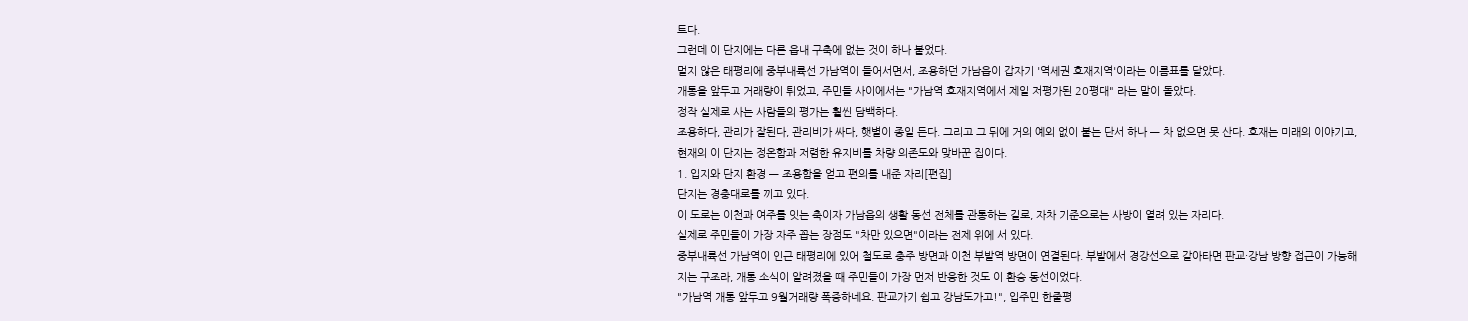트다.
그런데 이 단지에는 다른 읍내 구축에 없는 것이 하나 붙었다.
멀지 않은 태평리에 중부내륙선 가남역이 들어서면서, 조용하던 가남읍이 갑자기 '역세권 호재지역'이라는 이름표를 달았다.
개통을 앞두고 거래량이 튀었고, 주민들 사이에서는 "가남역 호재지역에서 제일 저평가된 20평대" 라는 말이 돌았다.
정작 실제로 사는 사람들의 평가는 훨씬 담백하다.
조용하다, 관리가 잘된다, 관리비가 싸다, 햇볕이 종일 든다. 그리고 그 뒤에 거의 예외 없이 붙는 단서 하나 — 차 없으면 못 산다. 호재는 미래의 이야기고, 현재의 이 단지는 정온함과 저렴한 유지비를 차량 의존도와 맞바꾼 집이다.
1. 입지와 단지 환경 — 조용함을 얻고 편의를 내준 자리[편집]
단지는 경충대로를 끼고 있다.
이 도로는 이천과 여주를 잇는 축이자 가남읍의 생활 동선 전체를 관통하는 길로, 자차 기준으로는 사방이 열려 있는 자리다.
실제로 주민들이 가장 자주 꼽는 장점도 "차만 있으면"이라는 전제 위에 서 있다.
중부내륙선 가남역이 인근 태평리에 있어 철도로 충주 방면과 이천 부발역 방면이 연결된다. 부발에서 경강선으로 갈아타면 판교·강남 방향 접근이 가능해지는 구조라, 개통 소식이 알려졌을 때 주민들이 가장 먼저 반응한 것도 이 환승 동선이었다.
"가남역 개통 앞두고 9월거래량 폭증하네요. 판교가기 쉽고 강남도가고!", 입주민 한줄평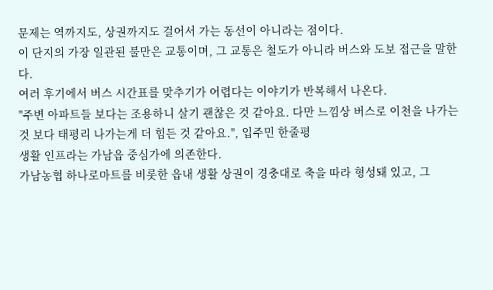문제는 역까지도, 상권까지도 걸어서 가는 동선이 아니라는 점이다.
이 단지의 가장 일관된 불만은 교통이며, 그 교통은 철도가 아니라 버스와 도보 접근을 말한다.
여러 후기에서 버스 시간표를 맞추기가 어렵다는 이야기가 반복해서 나온다.
"주변 아파트들 보다는 조용하니 살기 괜찮은 것 같아요. 다만 느낌상 버스로 이천을 나가는 것 보다 태평리 나가는게 더 힘든 것 같아요.", 입주민 한줄평
생활 인프라는 가남읍 중심가에 의존한다.
가남농협 하나로마트를 비롯한 읍내 생활 상권이 경충대로 축을 따라 형성돼 있고, 그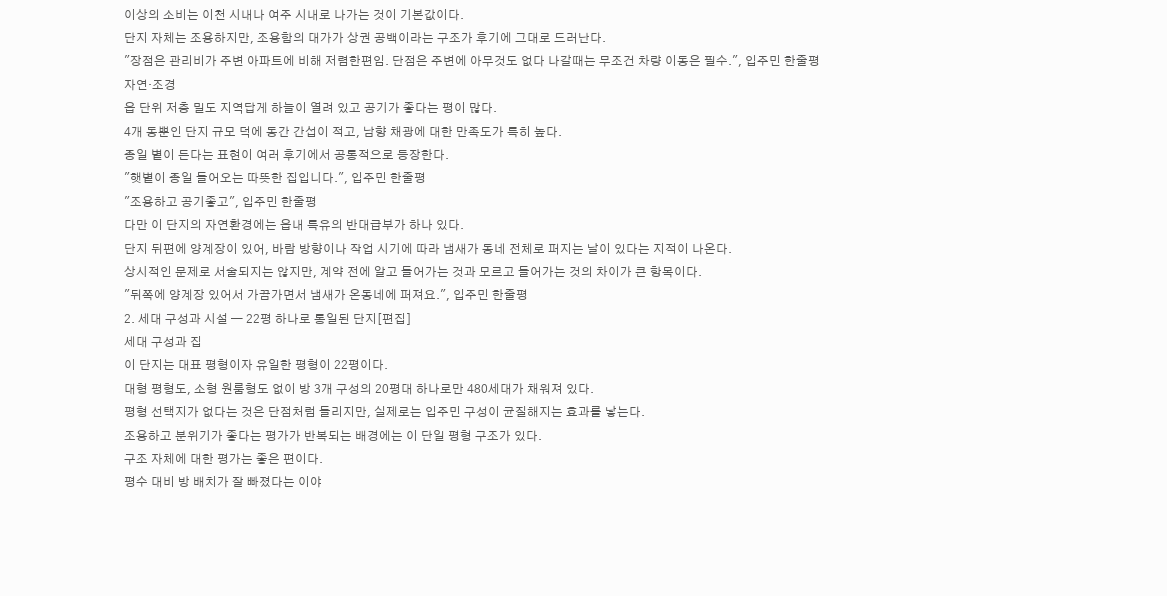이상의 소비는 이천 시내나 여주 시내로 나가는 것이 기본값이다.
단지 자체는 조용하지만, 조용함의 대가가 상권 공백이라는 구조가 후기에 그대로 드러난다.
"장점은 관리비가 주변 아파트에 비해 저렴한편임. 단점은 주변에 아무것도 없다 나갈때는 무조건 차량 이동은 필수.", 입주민 한줄평
자연·조경
읍 단위 저층 밀도 지역답게 하늘이 열려 있고 공기가 좋다는 평이 많다.
4개 동뿐인 단지 규모 덕에 동간 간섭이 적고, 남향 채광에 대한 만족도가 특히 높다.
종일 볕이 든다는 표현이 여러 후기에서 공통적으로 등장한다.
"햇볕이 종일 들어오는 따뜻한 집입니다.", 입주민 한줄평
"조용하고 공기좋고", 입주민 한줄평
다만 이 단지의 자연환경에는 읍내 특유의 반대급부가 하나 있다.
단지 뒤편에 양계장이 있어, 바람 방향이나 작업 시기에 따라 냄새가 동네 전체로 퍼지는 날이 있다는 지적이 나온다.
상시적인 문제로 서술되지는 않지만, 계약 전에 알고 들어가는 것과 모르고 들어가는 것의 차이가 큰 항목이다.
"뒤쪽에 양계장 있어서 가끔가면서 냄새가 온동네에 퍼져요.", 입주민 한줄평
2. 세대 구성과 시설 — 22평 하나로 통일된 단지[편집]
세대 구성과 집
이 단지는 대표 평형이자 유일한 평형이 22평이다.
대형 평형도, 소형 원룸형도 없이 방 3개 구성의 20평대 하나로만 480세대가 채워져 있다.
평형 선택지가 없다는 것은 단점처럼 들리지만, 실제로는 입주민 구성이 균질해지는 효과를 낳는다.
조용하고 분위기가 좋다는 평가가 반복되는 배경에는 이 단일 평형 구조가 있다.
구조 자체에 대한 평가는 좋은 편이다.
평수 대비 방 배치가 잘 빠졌다는 이야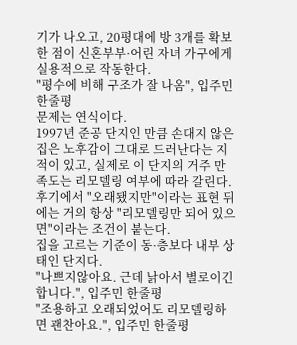기가 나오고, 20평대에 방 3개를 확보한 점이 신혼부부·어린 자녀 가구에게 실용적으로 작동한다.
"평수에 비해 구조가 잘 나옴", 입주민 한줄평
문제는 연식이다.
1997년 준공 단지인 만큼 손대지 않은 집은 노후감이 그대로 드러난다는 지적이 있고, 실제로 이 단지의 거주 만족도는 리모델링 여부에 따라 갈린다. 후기에서 "오래됐지만"이라는 표현 뒤에는 거의 항상 "리모델링만 되어 있으면"이라는 조건이 붙는다.
집을 고르는 기준이 동·층보다 내부 상태인 단지다.
"나쁘지않아요. 근데 낡아서 별로이긴 합니다.", 입주민 한줄평
"조용하고 오래되었어도 리모델링하면 괜찬아요.", 입주민 한줄평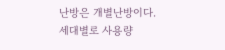난방은 개별난방이다.
세대별로 사용량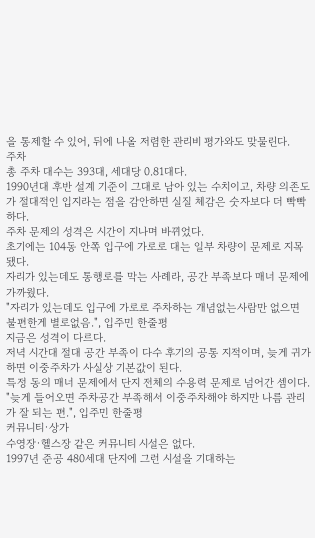을 통제할 수 있어, 뒤에 나올 저렴한 관리비 평가와도 맞물린다.
주차
총 주차 대수는 393대, 세대당 0.81대다.
1990년대 후반 설계 기준이 그대로 남아 있는 수치이고, 차량 의존도가 절대적인 입지라는 점을 감안하면 실질 체감은 숫자보다 더 빡빡하다.
주차 문제의 성격은 시간이 지나며 바뀌었다.
초기에는 104동 안쪽 입구에 가로로 대는 일부 차량이 문제로 지목됐다.
자리가 있는데도 통행로를 막는 사례라, 공간 부족보다 매너 문제에 가까웠다.
"자리가 있는데도 입구에 가로로 주차하는 개념없는사람만 없으면 불편한게 별로없음.", 입주민 한줄평
지금은 성격이 다르다.
저녁 시간대 절대 공간 부족이 다수 후기의 공통 지적이며, 늦게 귀가하면 이중주차가 사실상 기본값이 된다.
특정 동의 매너 문제에서 단지 전체의 수용력 문제로 넘어간 셈이다.
"늦게 들어오면 주차공간 부족해서 이중주차해야 하지만 나름 관리가 잘 되는 편.", 입주민 한줄평
커뮤니티·상가
수영장·헬스장 같은 커뮤니티 시설은 없다.
1997년 준공 480세대 단지에 그런 시설을 기대하는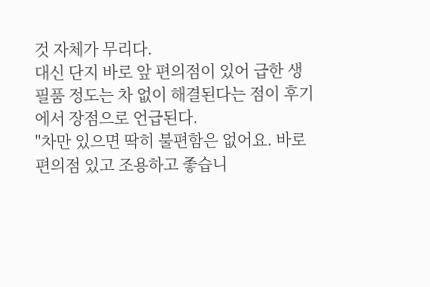것 자체가 무리다.
대신 단지 바로 앞 편의점이 있어 급한 생필품 정도는 차 없이 해결된다는 점이 후기에서 장점으로 언급된다.
"차만 있으면 딱히 불편함은 없어요. 바로 편의점 있고 조용하고 좋습니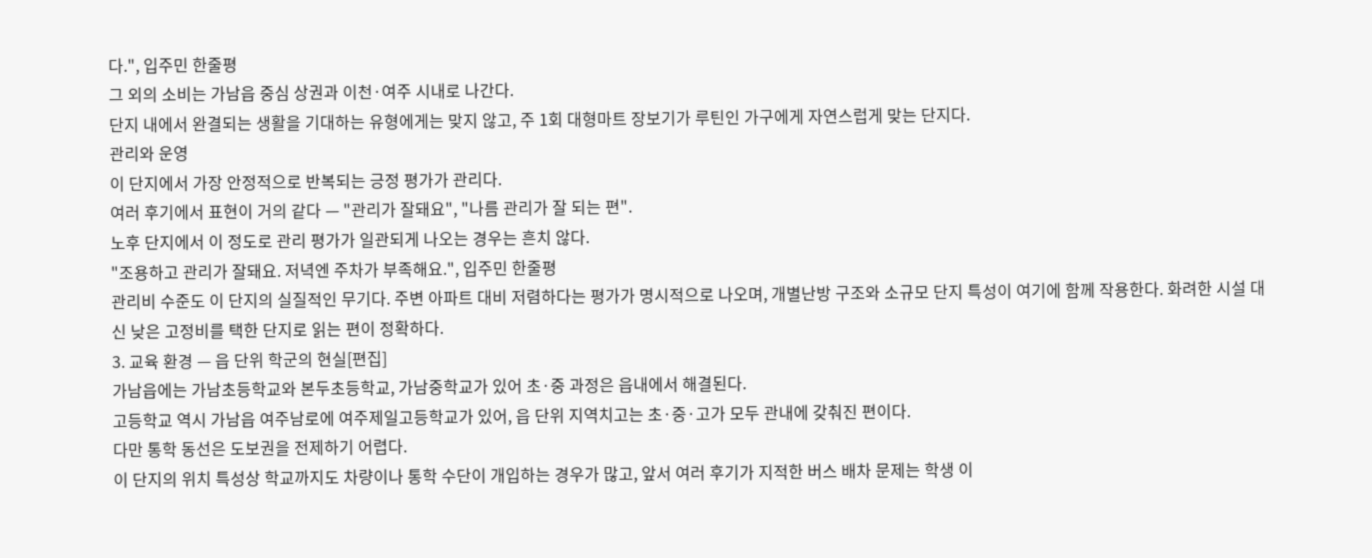다.", 입주민 한줄평
그 외의 소비는 가남읍 중심 상권과 이천·여주 시내로 나간다.
단지 내에서 완결되는 생활을 기대하는 유형에게는 맞지 않고, 주 1회 대형마트 장보기가 루틴인 가구에게 자연스럽게 맞는 단지다.
관리와 운영
이 단지에서 가장 안정적으로 반복되는 긍정 평가가 관리다.
여러 후기에서 표현이 거의 같다 — "관리가 잘돼요", "나름 관리가 잘 되는 편".
노후 단지에서 이 정도로 관리 평가가 일관되게 나오는 경우는 흔치 않다.
"조용하고 관리가 잘돼요. 저녁엔 주차가 부족해요.", 입주민 한줄평
관리비 수준도 이 단지의 실질적인 무기다. 주변 아파트 대비 저렴하다는 평가가 명시적으로 나오며, 개별난방 구조와 소규모 단지 특성이 여기에 함께 작용한다. 화려한 시설 대신 낮은 고정비를 택한 단지로 읽는 편이 정확하다.
3. 교육 환경 — 읍 단위 학군의 현실[편집]
가남읍에는 가남초등학교와 본두초등학교, 가남중학교가 있어 초·중 과정은 읍내에서 해결된다.
고등학교 역시 가남읍 여주남로에 여주제일고등학교가 있어, 읍 단위 지역치고는 초·중·고가 모두 관내에 갖춰진 편이다.
다만 통학 동선은 도보권을 전제하기 어렵다.
이 단지의 위치 특성상 학교까지도 차량이나 통학 수단이 개입하는 경우가 많고, 앞서 여러 후기가 지적한 버스 배차 문제는 학생 이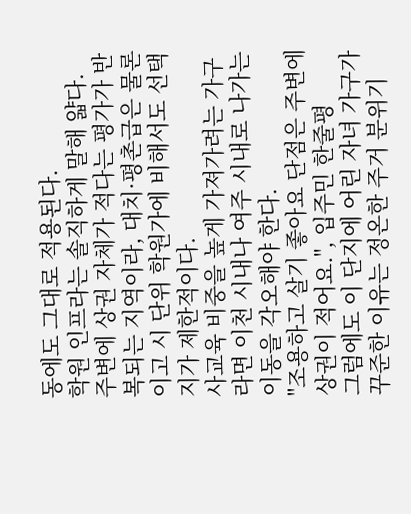동에도 그대로 적용된다.
학원 인프라는 솔직하게 말해 얇다.
주변에 상권 자체가 적다는 평가가 반복되는 지역이라, 대치·평촌급은 물론이고 시 단위 학원가에 비해서도 선택지가 제한적이다.
사교육 비중을 높게 가져가려는 가구라면 이천 시내나 여주 시내로 나가는 이동을 각오해야 한다.
"조용하고 살기 좋아요 단점은 주변에 상권이 적어요.", 입주민 한줄평
그럼에도 이 단지에 어린 자녀 가구가 꾸준한 이유는 정온한 주거 분위기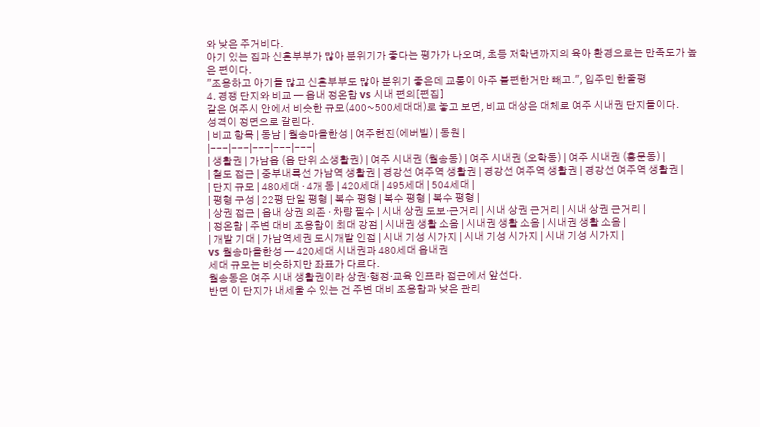와 낮은 주거비다.
아기 있는 집과 신혼부부가 많아 분위기가 좋다는 평가가 나오며, 초등 저학년까지의 육아 환경으로는 만족도가 높은 편이다.
"조용하고 아기들 많고 신혼부부도 많아 분위기 좋은데 교통이 아주 불편한거만 빼고.", 입주민 한줄평
4. 경쟁 단지와 비교 — 읍내 정온함 vs 시내 편의[편집]
같은 여주시 안에서 비슷한 규모(400~500세대대)로 놓고 보면, 비교 대상은 대체로 여주 시내권 단지들이다.
성격이 정면으로 갈린다.
| 비교 항목 | 동남 | 월송마을한성 | 여주현진(에버빌) | 동원 |
|---|---|---|---|---|
| 생활권 | 가남읍 (읍 단위 소생활권) | 여주 시내권 (월송동) | 여주 시내권 (오학동) | 여주 시내권 (홍문동) |
| 철도 접근 | 중부내륙선 가남역 생활권 | 경강선 여주역 생활권 | 경강선 여주역 생활권 | 경강선 여주역 생활권 |
| 단지 규모 | 480세대 · 4개 동 | 420세대 | 495세대 | 504세대 |
| 평형 구성 | 22평 단일 평형 | 복수 평형 | 복수 평형 | 복수 평형 |
| 상권 접근 | 읍내 상권 의존 · 차량 필수 | 시내 상권 도보·근거리 | 시내 상권 근거리 | 시내 상권 근거리 |
| 정온함 | 주변 대비 조용함이 최대 강점 | 시내권 생활 소음 | 시내권 생활 소음 | 시내권 생활 소음 |
| 개발 기대 | 가남역세권 도시개발 인접 | 시내 기성 시가지 | 시내 기성 시가지 | 시내 기성 시가지 |
vs 월송마을한성 — 420세대 시내권과 480세대 읍내권
세대 규모는 비슷하지만 좌표가 다르다.
월송동은 여주 시내 생활권이라 상권·행정·교육 인프라 접근에서 앞선다.
반면 이 단지가 내세울 수 있는 건 주변 대비 조용함과 낮은 관리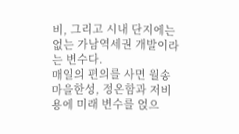비, 그리고 시내 단지에는 없는 가남역세권 개발이라는 변수다.
매일의 편의를 사면 월송마을한성, 정온함과 저비용에 미래 변수를 얹으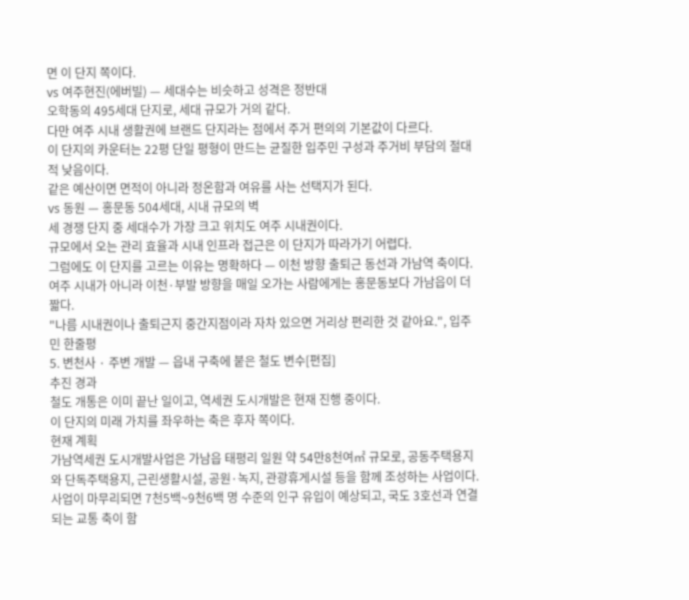면 이 단지 쪽이다.
vs 여주현진(에버빌) — 세대수는 비슷하고 성격은 정반대
오학동의 495세대 단지로, 세대 규모가 거의 같다.
다만 여주 시내 생활권에 브랜드 단지라는 점에서 주거 편의의 기본값이 다르다.
이 단지의 카운터는 22평 단일 평형이 만드는 균질한 입주민 구성과 주거비 부담의 절대적 낮음이다.
같은 예산이면 면적이 아니라 정온함과 여유를 사는 선택지가 된다.
vs 동원 — 홍문동 504세대, 시내 규모의 벽
세 경쟁 단지 중 세대수가 가장 크고 위치도 여주 시내권이다.
규모에서 오는 관리 효율과 시내 인프라 접근은 이 단지가 따라가기 어렵다.
그럼에도 이 단지를 고르는 이유는 명확하다 — 이천 방향 출퇴근 동선과 가남역 축이다.
여주 시내가 아니라 이천·부발 방향을 매일 오가는 사람에게는 홍문동보다 가남읍이 더 짧다.
"나름 시내권이나 출퇴근지 중간지점이라 자차 있으면 거리상 편리한 것 같아요.", 입주민 한줄평
5. 변천사 · 주변 개발 — 읍내 구축에 붙은 철도 변수[편집]
추진 경과
철도 개통은 이미 끝난 일이고, 역세권 도시개발은 현재 진행 중이다.
이 단지의 미래 가치를 좌우하는 축은 후자 쪽이다.
현재 계획
가남역세권 도시개발사업은 가남읍 태평리 일원 약 54만8천여㎡ 규모로, 공동주택용지와 단독주택용지, 근린생활시설, 공원·녹지, 관광휴게시설 등을 함께 조성하는 사업이다.
사업이 마무리되면 7천5백~9천6백 명 수준의 인구 유입이 예상되고, 국도 3호선과 연결되는 교통 축이 함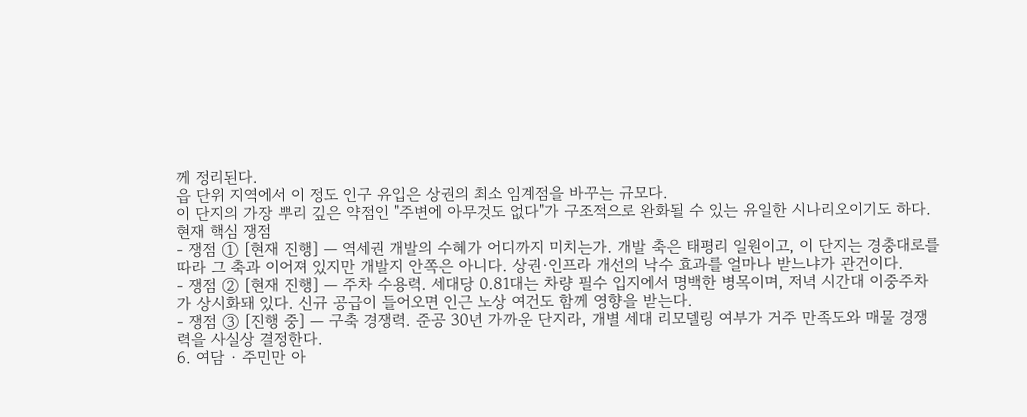께 정리된다.
읍 단위 지역에서 이 정도 인구 유입은 상권의 최소 임계점을 바꾸는 규모다.
이 단지의 가장 뿌리 깊은 약점인 "주변에 아무것도 없다"가 구조적으로 완화될 수 있는 유일한 시나리오이기도 하다.
현재 핵심 쟁점
- 쟁점 ① [현재 진행] — 역세권 개발의 수혜가 어디까지 미치는가. 개발 축은 태평리 일원이고, 이 단지는 경충대로를 따라 그 축과 이어져 있지만 개발지 안쪽은 아니다. 상권·인프라 개선의 낙수 효과를 얼마나 받느냐가 관건이다.
- 쟁점 ② [현재 진행] — 주차 수용력. 세대당 0.81대는 차량 필수 입지에서 명백한 병목이며, 저녁 시간대 이중주차가 상시화돼 있다. 신규 공급이 들어오면 인근 노상 여건도 함께 영향을 받는다.
- 쟁점 ③ [진행 중] — 구축 경쟁력. 준공 30년 가까운 단지라, 개별 세대 리모델링 여부가 거주 만족도와 매물 경쟁력을 사실상 결정한다.
6. 여담 · 주민만 아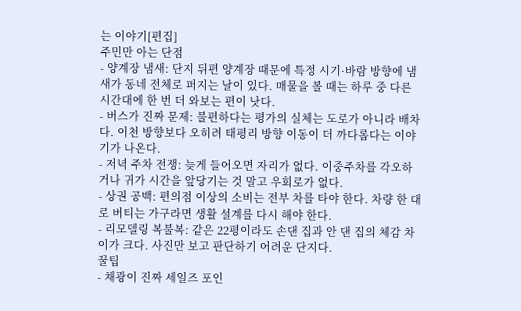는 이야기[편집]
주민만 아는 단점
- 양계장 냄새: 단지 뒤편 양계장 때문에 특정 시기·바람 방향에 냄새가 동네 전체로 퍼지는 날이 있다. 매물을 볼 때는 하루 중 다른 시간대에 한 번 더 와보는 편이 낫다.
- 버스가 진짜 문제: 불편하다는 평가의 실체는 도로가 아니라 배차다. 이천 방향보다 오히려 태평리 방향 이동이 더 까다롭다는 이야기가 나온다.
- 저녁 주차 전쟁: 늦게 들어오면 자리가 없다. 이중주차를 각오하거나 귀가 시간을 앞당기는 것 말고 우회로가 없다.
- 상권 공백: 편의점 이상의 소비는 전부 차를 타야 한다. 차량 한 대로 버티는 가구라면 생활 설계를 다시 해야 한다.
- 리모델링 복불복: 같은 22평이라도 손댄 집과 안 댄 집의 체감 차이가 크다. 사진만 보고 판단하기 어려운 단지다.
꿀팁
- 채광이 진짜 세일즈 포인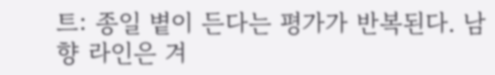트: 종일 볕이 든다는 평가가 반복된다. 남향 라인은 겨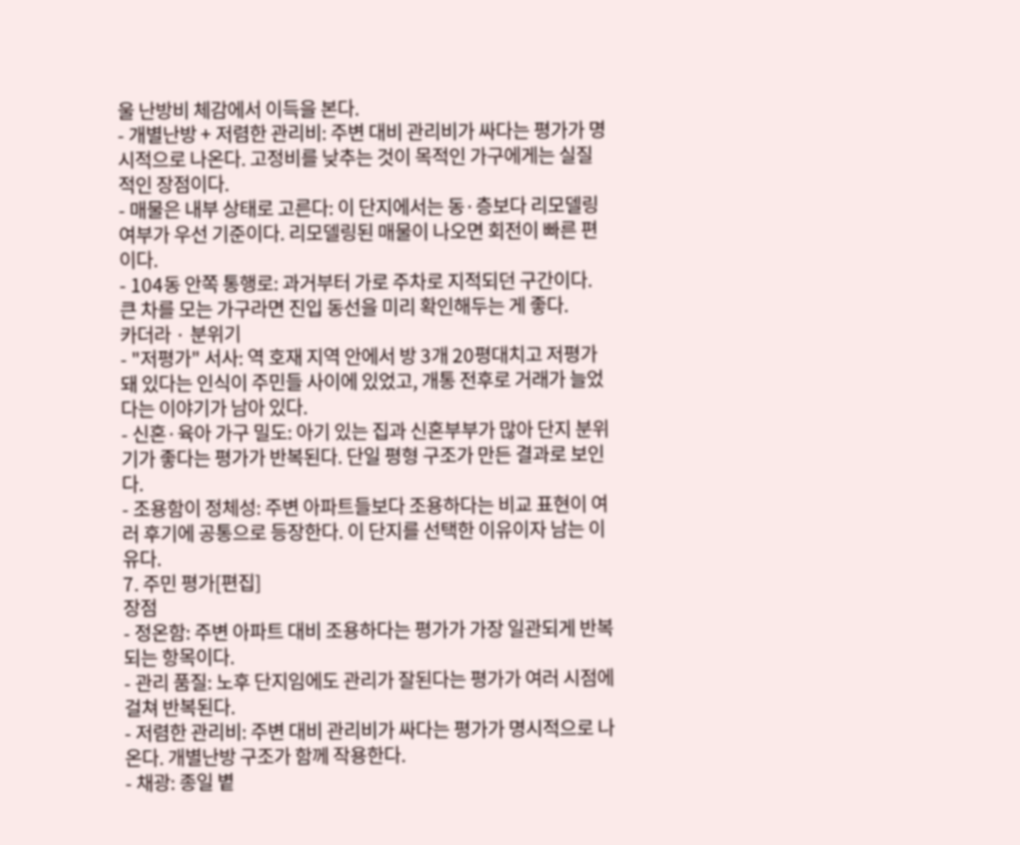울 난방비 체감에서 이득을 본다.
- 개별난방 + 저렴한 관리비: 주변 대비 관리비가 싸다는 평가가 명시적으로 나온다. 고정비를 낮추는 것이 목적인 가구에게는 실질적인 장점이다.
- 매물은 내부 상태로 고른다: 이 단지에서는 동·층보다 리모델링 여부가 우선 기준이다. 리모델링된 매물이 나오면 회전이 빠른 편이다.
- 104동 안쪽 통행로: 과거부터 가로 주차로 지적되던 구간이다. 큰 차를 모는 가구라면 진입 동선을 미리 확인해두는 게 좋다.
카더라 · 분위기
- "저평가" 서사: 역 호재 지역 안에서 방 3개 20평대치고 저평가돼 있다는 인식이 주민들 사이에 있었고, 개통 전후로 거래가 늘었다는 이야기가 남아 있다.
- 신혼·육아 가구 밀도: 아기 있는 집과 신혼부부가 많아 단지 분위기가 좋다는 평가가 반복된다. 단일 평형 구조가 만든 결과로 보인다.
- 조용함이 정체성: 주변 아파트들보다 조용하다는 비교 표현이 여러 후기에 공통으로 등장한다. 이 단지를 선택한 이유이자 남는 이유다.
7. 주민 평가[편집]
장점
- 정온함: 주변 아파트 대비 조용하다는 평가가 가장 일관되게 반복되는 항목이다.
- 관리 품질: 노후 단지임에도 관리가 잘된다는 평가가 여러 시점에 걸쳐 반복된다.
- 저렴한 관리비: 주변 대비 관리비가 싸다는 평가가 명시적으로 나온다. 개별난방 구조가 함께 작용한다.
- 채광: 종일 볕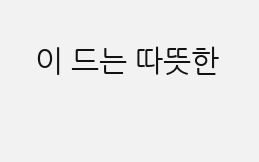이 드는 따뜻한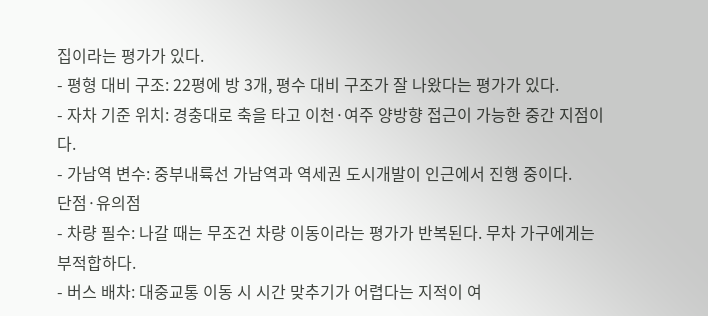집이라는 평가가 있다.
- 평형 대비 구조: 22평에 방 3개, 평수 대비 구조가 잘 나왔다는 평가가 있다.
- 자차 기준 위치: 경충대로 축을 타고 이천·여주 양방향 접근이 가능한 중간 지점이다.
- 가남역 변수: 중부내륙선 가남역과 역세권 도시개발이 인근에서 진행 중이다.
단점·유의점
- 차량 필수: 나갈 때는 무조건 차량 이동이라는 평가가 반복된다. 무차 가구에게는 부적합하다.
- 버스 배차: 대중교통 이동 시 시간 맞추기가 어렵다는 지적이 여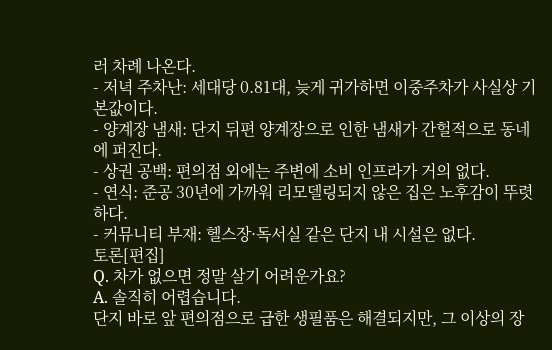러 차례 나온다.
- 저녁 주차난: 세대당 0.81대, 늦게 귀가하면 이중주차가 사실상 기본값이다.
- 양계장 냄새: 단지 뒤편 양계장으로 인한 냄새가 간헐적으로 동네에 퍼진다.
- 상권 공백: 편의점 외에는 주변에 소비 인프라가 거의 없다.
- 연식: 준공 30년에 가까워 리모델링되지 않은 집은 노후감이 뚜렷하다.
- 커뮤니티 부재: 헬스장·독서실 같은 단지 내 시설은 없다.
토론[편집]
Q. 차가 없으면 정말 살기 어려운가요?
A. 솔직히 어렵습니다.
단지 바로 앞 편의점으로 급한 생필품은 해결되지만, 그 이상의 장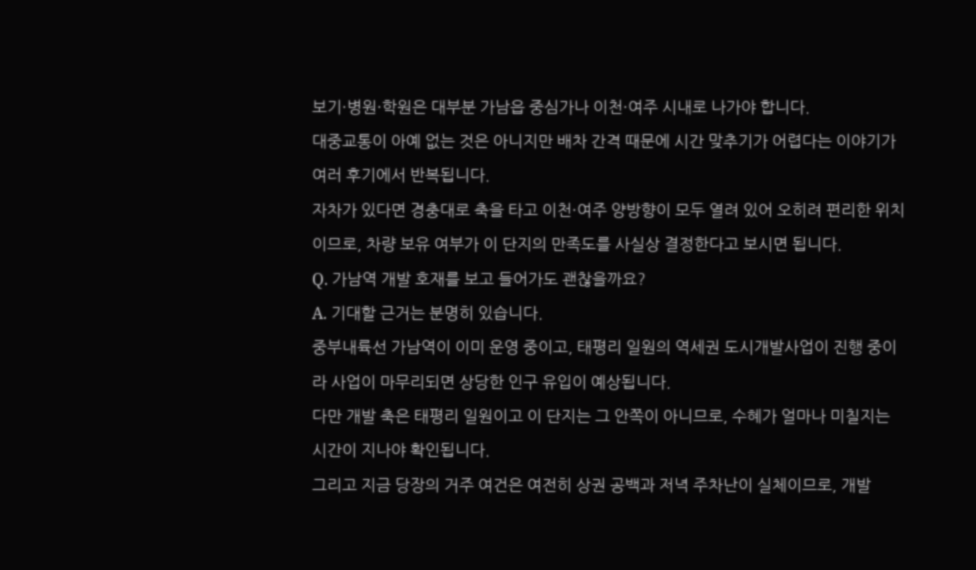보기·병원·학원은 대부분 가남읍 중심가나 이천·여주 시내로 나가야 합니다.
대중교통이 아예 없는 것은 아니지만 배차 간격 때문에 시간 맞추기가 어렵다는 이야기가 여러 후기에서 반복됩니다.
자차가 있다면 경충대로 축을 타고 이천·여주 양방향이 모두 열려 있어 오히려 편리한 위치이므로, 차량 보유 여부가 이 단지의 만족도를 사실상 결정한다고 보시면 됩니다.
Q. 가남역 개발 호재를 보고 들어가도 괜찮을까요?
A. 기대할 근거는 분명히 있습니다.
중부내륙선 가남역이 이미 운영 중이고, 태평리 일원의 역세권 도시개발사업이 진행 중이라 사업이 마무리되면 상당한 인구 유입이 예상됩니다.
다만 개발 축은 태평리 일원이고 이 단지는 그 안쪽이 아니므로, 수혜가 얼마나 미칠지는 시간이 지나야 확인됩니다.
그리고 지금 당장의 거주 여건은 여전히 상권 공백과 저녁 주차난이 실체이므로, 개발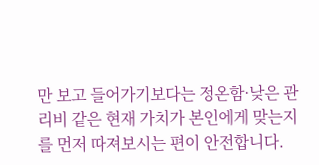만 보고 들어가기보다는 정온함·낮은 관리비 같은 현재 가치가 본인에게 맞는지를 먼저 따져보시는 편이 안전합니다.